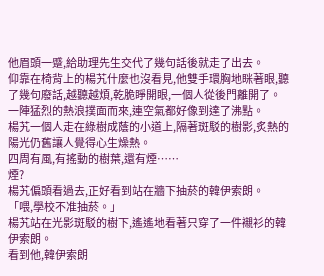他眉頭一蹙,給助理先生交代了幾句話後就走了出去。
仰靠在椅背上的楊艽什麼也沒看見,他雙手環胸地眯著眼,聽了幾句廢話,越聽越煩,乾脆睜開眼,一個人從後門離開了。
一陣猛烈的熱浪撲面而來,連空氣都好像到達了沸點。
楊艽一個人走在綠樹成蔭的小道上,隔著斑駁的樹影,炙熱的陽光仍舊讓人覺得心生燥熱。
四周有風,有搖動的樹葉,還有煙……
煙?
楊艽偏頭看過去,正好看到站在牆下抽菸的韓伊索朗。
「喂,學校不准抽菸。」
楊艽站在光影斑駁的樹下,遙遙地看著只穿了一件襯衫的韓伊索朗。
看到他,韓伊索朗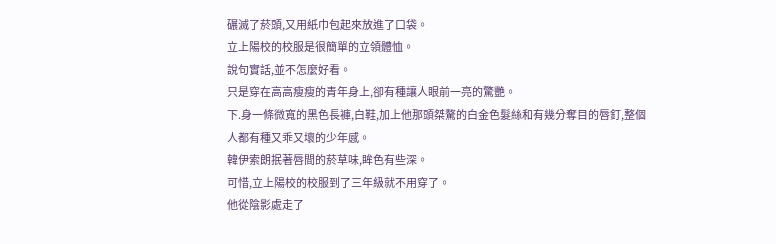碾滅了菸頭,又用紙巾包起來放進了口袋。
立上陽校的校服是很簡單的立領體恤。
說句實話,並不怎麼好看。
只是穿在高高瘦瘦的青年身上,卻有種讓人眼前一亮的驚艷。
下.身一條微寬的黑色長褲,白鞋,加上他那頭桀驁的白金色髮絲和有幾分奪目的唇釘,整個人都有種又乖又壞的少年感。
韓伊索朗抿著唇間的菸草味,眸色有些深。
可惜,立上陽校的校服到了三年級就不用穿了。
他從陰影處走了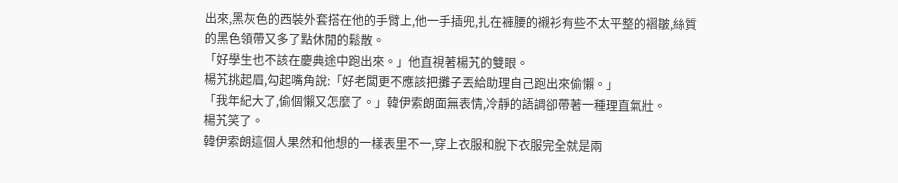出來,黑灰色的西裝外套搭在他的手臂上,他一手插兜,扎在褲腰的襯衫有些不太平整的褶皺,絲質的黑色領帶又多了點休閒的鬆散。
「好學生也不該在慶典途中跑出來。」他直視著楊艽的雙眼。
楊艽挑起眉,勾起嘴角說:「好老闆更不應該把攤子丟給助理自己跑出來偷懶。」
「我年紀大了,偷個懶又怎麼了。」韓伊索朗面無表情,冷靜的語調卻帶著一種理直氣壯。
楊艽笑了。
韓伊索朗這個人果然和他想的一樣表里不一,穿上衣服和脫下衣服完全就是兩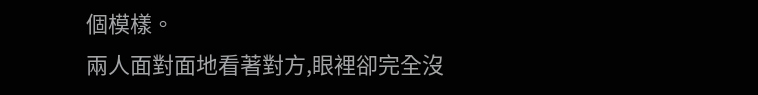個模樣。
兩人面對面地看著對方,眼裡卻完全沒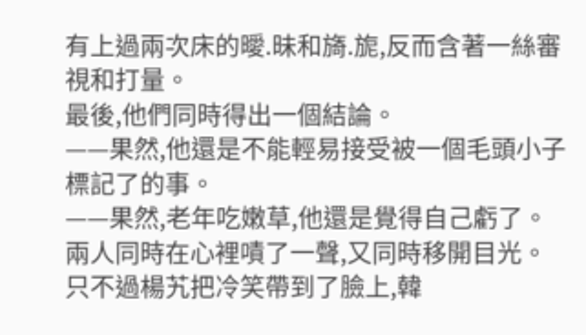有上過兩次床的曖.昧和旖.旎,反而含著一絲審視和打量。
最後,他們同時得出一個結論。
——果然,他還是不能輕易接受被一個毛頭小子標記了的事。
——果然,老年吃嫩草,他還是覺得自己虧了。
兩人同時在心裡嘖了一聲,又同時移開目光。
只不過楊艽把冷笑帶到了臉上,韓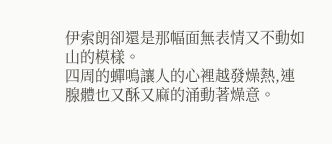伊索朗卻還是那幅面無表情又不動如山的模樣。
四周的蟬鳴讓人的心裡越發燥熱,連腺體也又酥又麻的涌動著燥意。